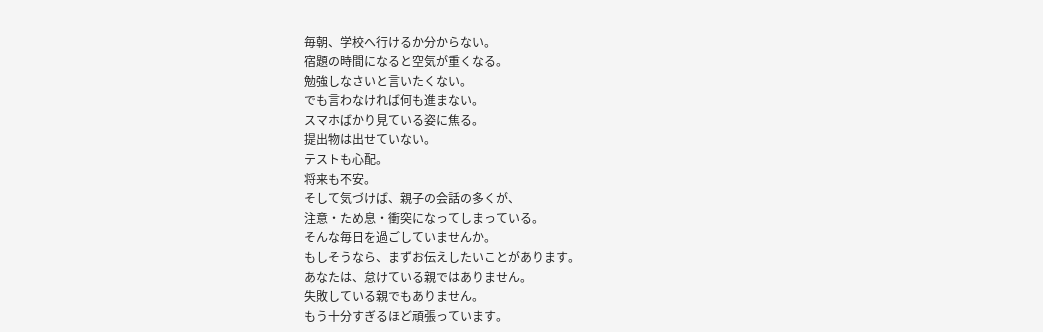毎朝、学校へ行けるか分からない。
宿題の時間になると空気が重くなる。
勉強しなさいと言いたくない。
でも言わなければ何も進まない。
スマホばかり見ている姿に焦る。
提出物は出せていない。
テストも心配。
将来も不安。
そして気づけば、親子の会話の多くが、
注意・ため息・衝突になってしまっている。
そんな毎日を過ごしていませんか。
もしそうなら、まずお伝えしたいことがあります。
あなたは、怠けている親ではありません。
失敗している親でもありません。
もう十分すぎるほど頑張っています。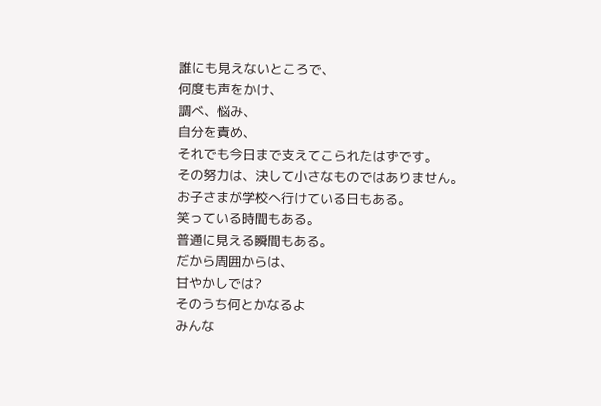誰にも見えないところで、
何度も声をかけ、
調べ、悩み、
自分を責め、
それでも今日まで支えてこられたはずです。
その努力は、決して小さなものではありません。
お子さまが学校へ行けている日もある。
笑っている時間もある。
普通に見える瞬間もある。
だから周囲からは、
甘やかしでは?
そのうち何とかなるよ
みんな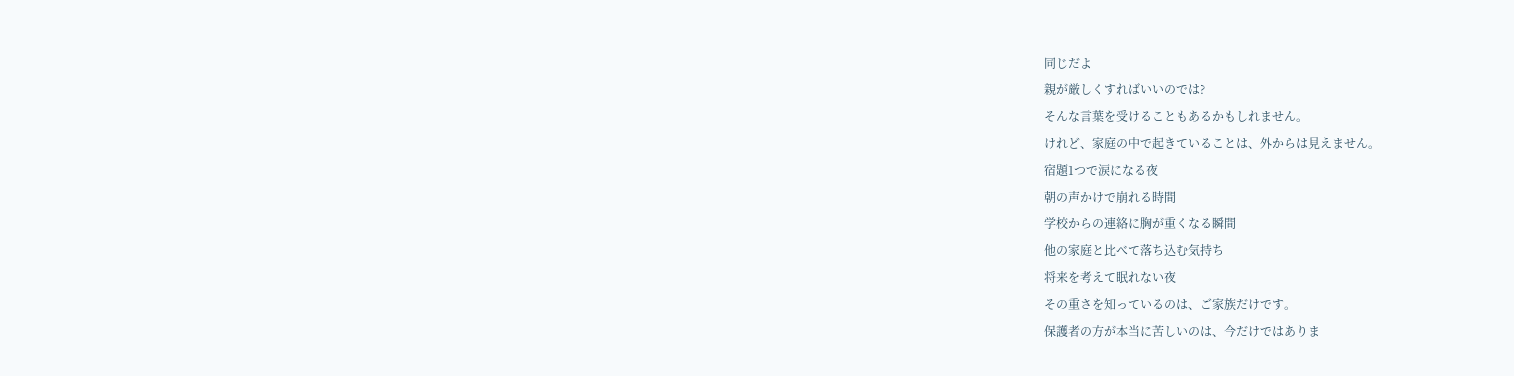同じだよ
親が厳しくすればいいのでは?
そんな言葉を受けることもあるかもしれません。
けれど、家庭の中で起きていることは、外からは見えません。
宿題1つで涙になる夜
朝の声かけで崩れる時間
学校からの連絡に胸が重くなる瞬間
他の家庭と比べて落ち込む気持ち
将来を考えて眠れない夜
その重さを知っているのは、ご家族だけです。
保護者の方が本当に苦しいのは、今だけではありま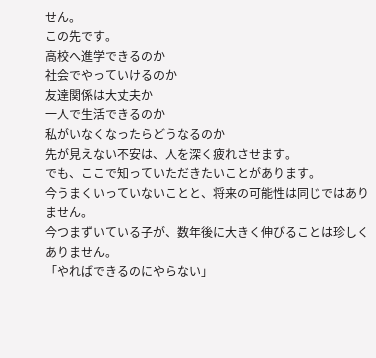せん。
この先です。
高校へ進学できるのか
社会でやっていけるのか
友達関係は大丈夫か
一人で生活できるのか
私がいなくなったらどうなるのか
先が見えない不安は、人を深く疲れさせます。
でも、ここで知っていただきたいことがあります。
今うまくいっていないことと、将来の可能性は同じではありません。
今つまずいている子が、数年後に大きく伸びることは珍しくありません。
「やればできるのにやらない」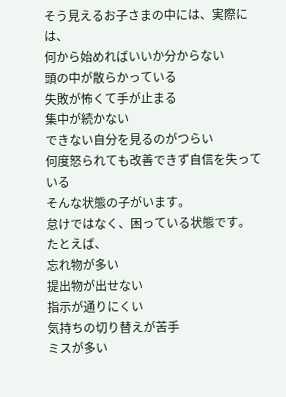そう見えるお子さまの中には、実際には、
何から始めればいいか分からない
頭の中が散らかっている
失敗が怖くて手が止まる
集中が続かない
できない自分を見るのがつらい
何度怒られても改善できず自信を失っている
そんな状態の子がいます。
怠けではなく、困っている状態です。
たとえば、
忘れ物が多い
提出物が出せない
指示が通りにくい
気持ちの切り替えが苦手
ミスが多い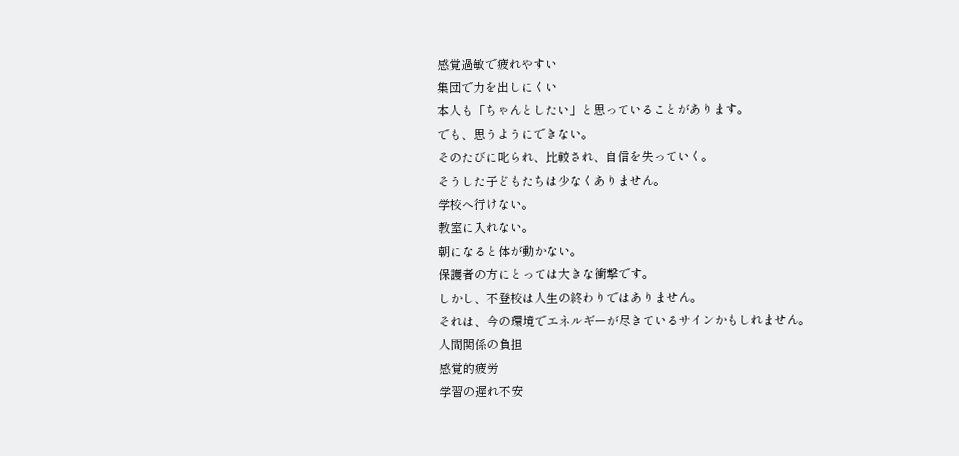感覚過敏で疲れやすい
集団で力を出しにくい
本人も「ちゃんとしたい」と思っていることがあります。
でも、思うようにできない。
そのたびに叱られ、比較され、自信を失っていく。
そうした子どもたちは少なくありません。
学校へ行けない。
教室に入れない。
朝になると体が動かない。
保護者の方にとっては大きな衝撃です。
しかし、不登校は人生の終わりではありません。
それは、今の環境でエネルギーが尽きているサインかもしれません。
人間関係の負担
感覚的疲労
学習の遅れ不安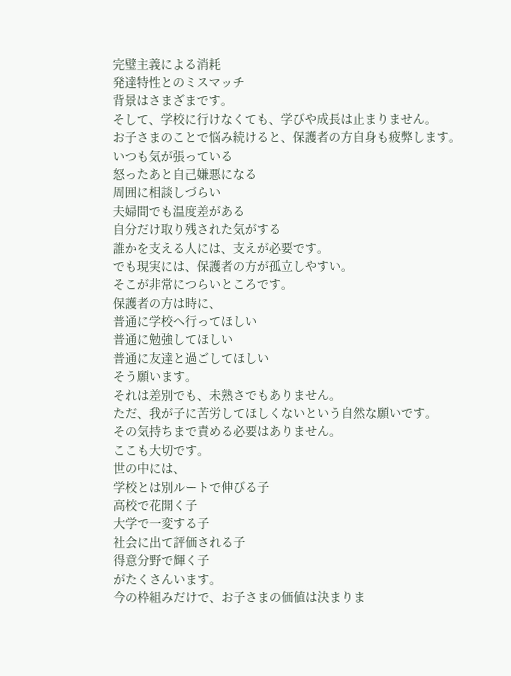完璧主義による消耗
発達特性とのミスマッチ
背景はさまざまです。
そして、学校に行けなくても、学びや成長は止まりません。
お子さまのことで悩み続けると、保護者の方自身も疲弊します。
いつも気が張っている
怒ったあと自己嫌悪になる
周囲に相談しづらい
夫婦間でも温度差がある
自分だけ取り残された気がする
誰かを支える人には、支えが必要です。
でも現実には、保護者の方が孤立しやすい。
そこが非常につらいところです。
保護者の方は時に、
普通に学校へ行ってほしい
普通に勉強してほしい
普通に友達と過ごしてほしい
そう願います。
それは差別でも、未熟さでもありません。
ただ、我が子に苦労してほしくないという自然な願いです。
その気持ちまで責める必要はありません。
ここも大切です。
世の中には、
学校とは別ルートで伸びる子
高校で花開く子
大学で一変する子
社会に出て評価される子
得意分野で輝く子
がたくさんいます。
今の枠組みだけで、お子さまの価値は決まりま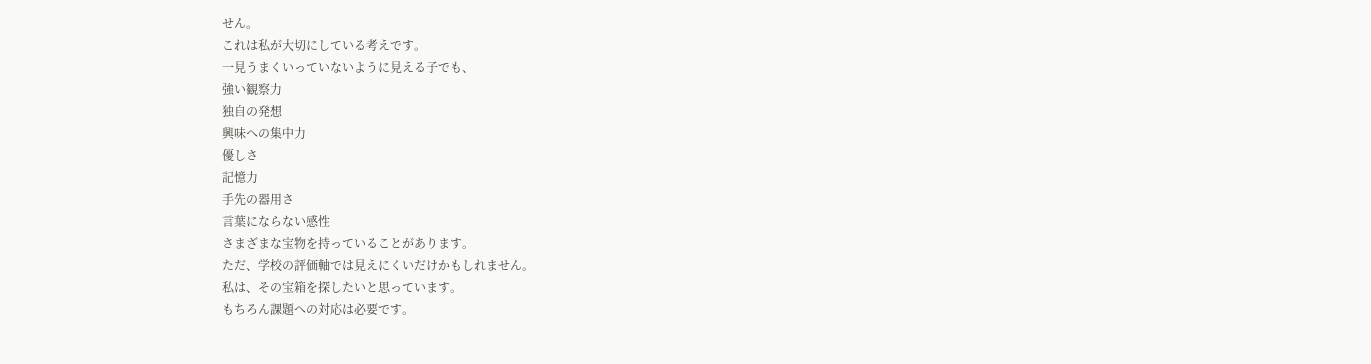せん。
これは私が大切にしている考えです。
一見うまくいっていないように見える子でも、
強い観察力
独自の発想
興味への集中力
優しさ
記憶力
手先の器用さ
言葉にならない感性
さまざまな宝物を持っていることがあります。
ただ、学校の評価軸では見えにくいだけかもしれません。
私は、その宝箱を探したいと思っています。
もちろん課題への対応は必要です。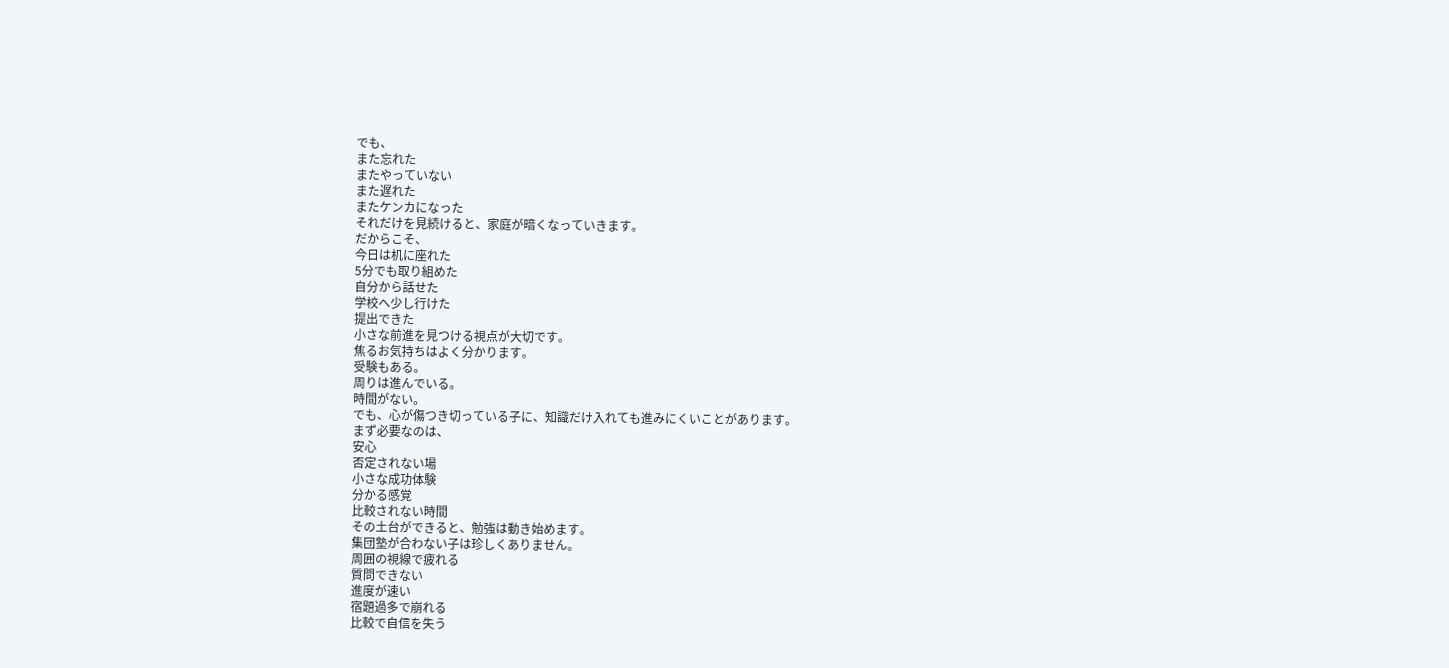でも、
また忘れた
またやっていない
また遅れた
またケンカになった
それだけを見続けると、家庭が暗くなっていきます。
だからこそ、
今日は机に座れた
5分でも取り組めた
自分から話せた
学校へ少し行けた
提出できた
小さな前進を見つける視点が大切です。
焦るお気持ちはよく分かります。
受験もある。
周りは進んでいる。
時間がない。
でも、心が傷つき切っている子に、知識だけ入れても進みにくいことがあります。
まず必要なのは、
安心
否定されない場
小さな成功体験
分かる感覚
比較されない時間
その土台ができると、勉強は動き始めます。
集団塾が合わない子は珍しくありません。
周囲の視線で疲れる
質問できない
進度が速い
宿題過多で崩れる
比較で自信を失う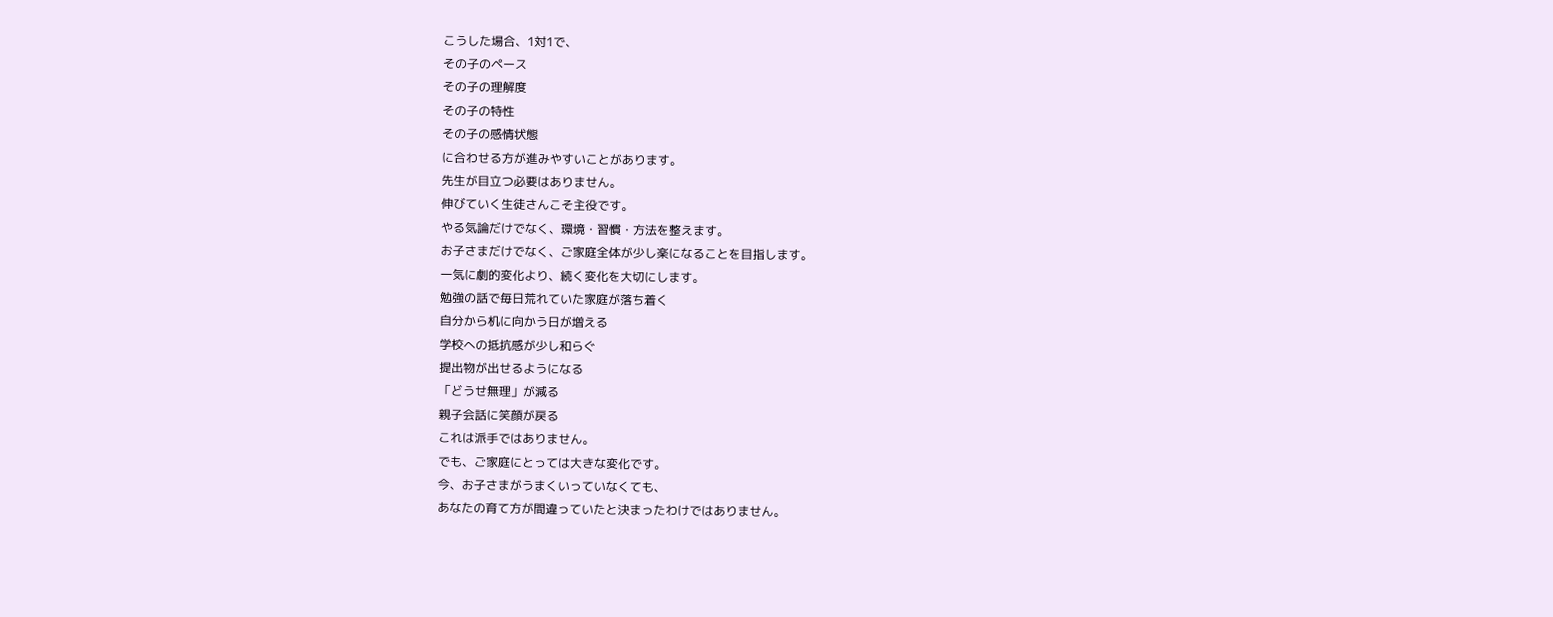こうした場合、1対1で、
その子のペース
その子の理解度
その子の特性
その子の感情状態
に合わせる方が進みやすいことがあります。
先生が目立つ必要はありません。
伸びていく生徒さんこそ主役です。
やる気論だけでなく、環境・習慣・方法を整えます。
お子さまだけでなく、ご家庭全体が少し楽になることを目指します。
一気に劇的変化より、続く変化を大切にします。
勉強の話で毎日荒れていた家庭が落ち着く
自分から机に向かう日が増える
学校への抵抗感が少し和らぐ
提出物が出せるようになる
「どうせ無理」が減る
親子会話に笑顔が戻る
これは派手ではありません。
でも、ご家庭にとっては大きな変化です。
今、お子さまがうまくいっていなくても、
あなたの育て方が間違っていたと決まったわけではありません。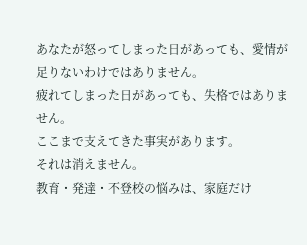あなたが怒ってしまった日があっても、愛情が足りないわけではありません。
疲れてしまった日があっても、失格ではありません。
ここまで支えてきた事実があります。
それは消えません。
教育・発達・不登校の悩みは、家庭だけ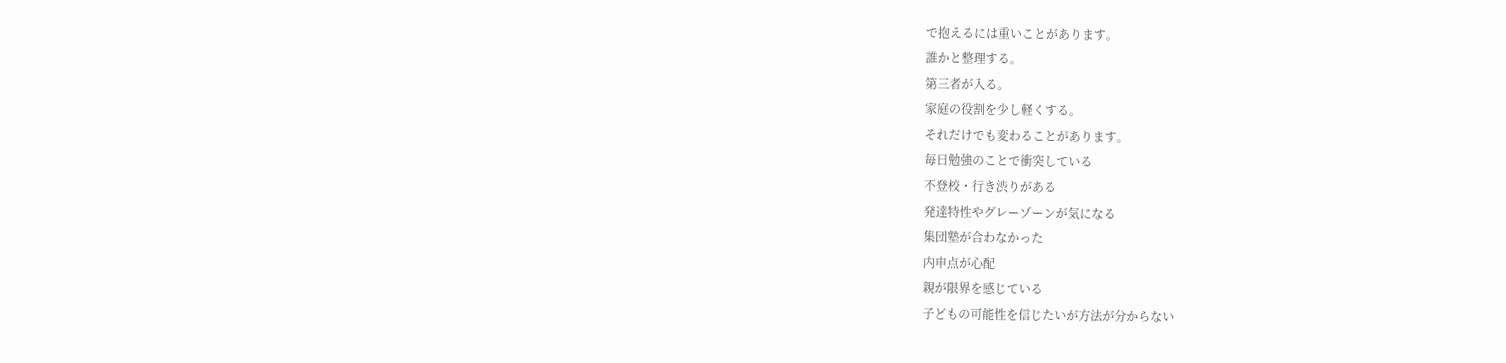で抱えるには重いことがあります。
誰かと整理する。
第三者が入る。
家庭の役割を少し軽くする。
それだけでも変わることがあります。
毎日勉強のことで衝突している
不登校・行き渋りがある
発達特性やグレーゾーンが気になる
集団塾が合わなかった
内申点が心配
親が限界を感じている
子どもの可能性を信じたいが方法が分からない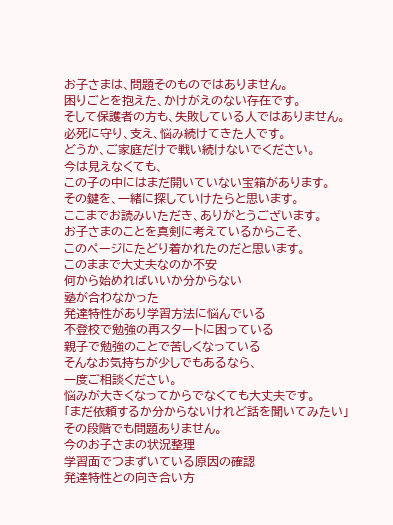お子さまは、問題そのものではありません。
困りごとを抱えた、かけがえのない存在です。
そして保護者の方も、失敗している人ではありません。
必死に守り、支え、悩み続けてきた人です。
どうか、ご家庭だけで戦い続けないでください。
今は見えなくても、
この子の中にはまだ開いていない宝箱があります。
その鍵を、一緒に探していけたらと思います。
ここまでお読みいただき、ありがとうございます。
お子さまのことを真剣に考えているからこそ、
このページにたどり着かれたのだと思います。
このままで大丈夫なのか不安
何から始めればいいか分からない
塾が合わなかった
発達特性があり学習方法に悩んでいる
不登校で勉強の再スタートに困っている
親子で勉強のことで苦しくなっている
そんなお気持ちが少しでもあるなら、
一度ご相談ください。
悩みが大きくなってからでなくても大丈夫です。
「まだ依頼するか分からないけれど話を聞いてみたい」
その段階でも問題ありません。
今のお子さまの状況整理
学習面でつまずいている原因の確認
発達特性との向き合い方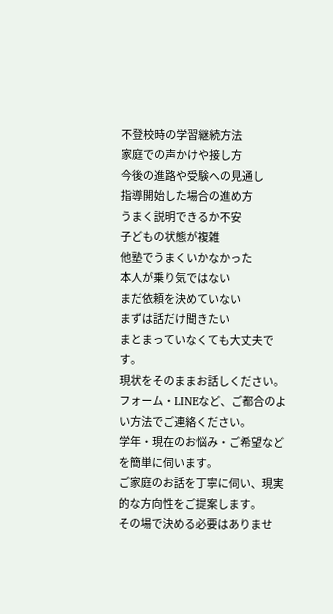不登校時の学習継続方法
家庭での声かけや接し方
今後の進路や受験への見通し
指導開始した場合の進め方
うまく説明できるか不安
子どもの状態が複雑
他塾でうまくいかなかった
本人が乗り気ではない
まだ依頼を決めていない
まずは話だけ聞きたい
まとまっていなくても大丈夫です。
現状をそのままお話しください。
フォーム・LINEなど、ご都合のよい方法でご連絡ください。
学年・現在のお悩み・ご希望などを簡単に伺います。
ご家庭のお話を丁寧に伺い、現実的な方向性をご提案します。
その場で決める必要はありませ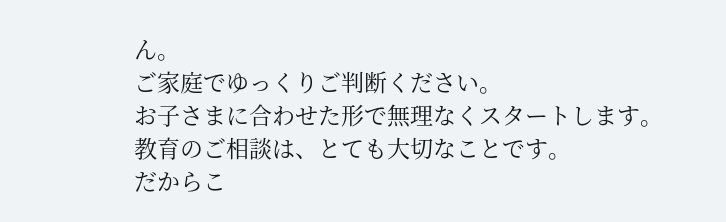ん。
ご家庭でゆっくりご判断ください。
お子さまに合わせた形で無理なくスタートします。
教育のご相談は、とても大切なことです。
だからこ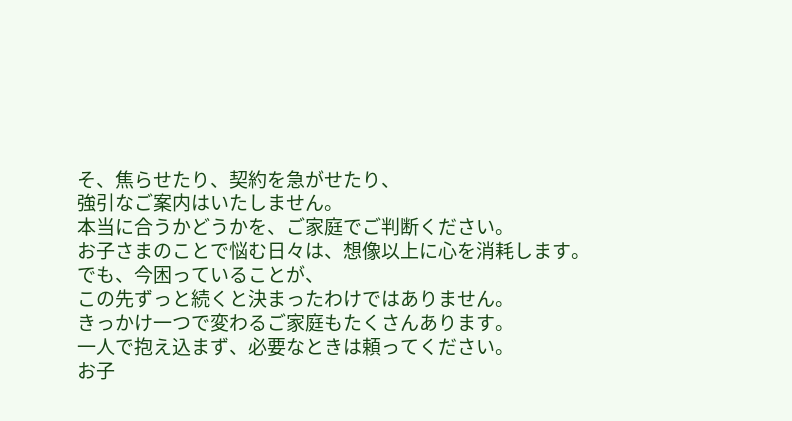そ、焦らせたり、契約を急がせたり、
強引なご案内はいたしません。
本当に合うかどうかを、ご家庭でご判断ください。
お子さまのことで悩む日々は、想像以上に心を消耗します。
でも、今困っていることが、
この先ずっと続くと決まったわけではありません。
きっかけ一つで変わるご家庭もたくさんあります。
一人で抱え込まず、必要なときは頼ってください。
お子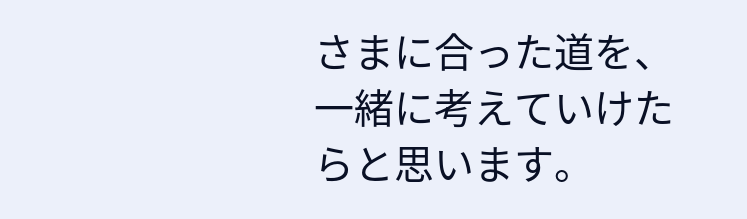さまに合った道を、一緒に考えていけたらと思います。